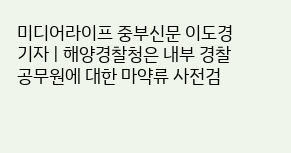미디어라이프 중부신문 이도경 기자 | 해양경찰청은 내부 경찰공무원에 대한 마약류 사전검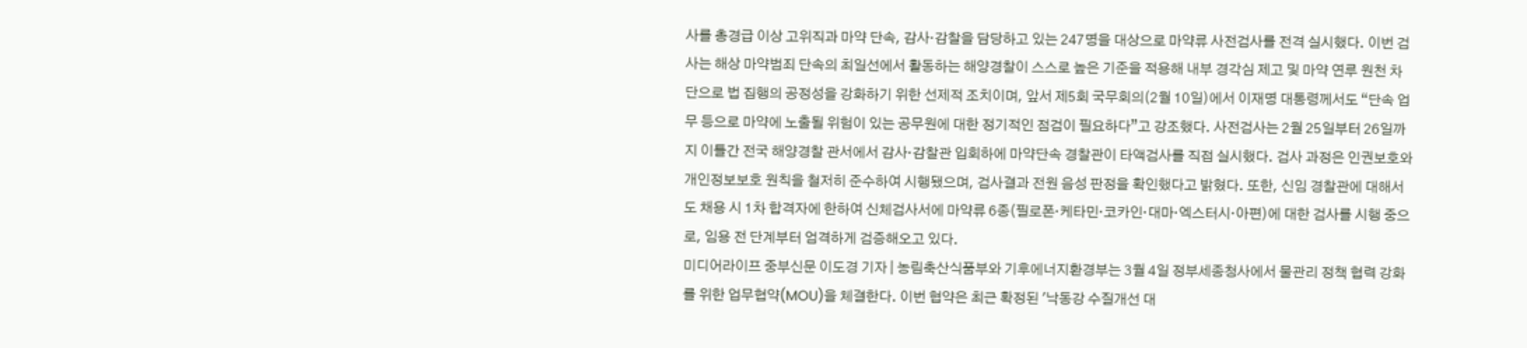사를 총경급 이상 고위직과 마약 단속, 감사·감찰을 담당하고 있는 247명을 대상으로 마약류 사전검사를 전격 실시했다. 이번 검사는 해상 마약범죄 단속의 최일선에서 활동하는 해양경찰이 스스로 높은 기준을 적용해 내부 경각심 제고 및 마약 연루 원천 차단으로 법 집행의 공정성을 강화하기 위한 선제적 조치이며, 앞서 제5회 국무회의(2월 10일)에서 이재명 대통령께서도 “단속 업무 등으로 마약에 노출될 위험이 있는 공무원에 대한 정기적인 점검이 필요하다”고 강조했다. 사전검사는 2월 25일부터 26일까지 이틀간 전국 해양경찰 관서에서 감사·감찰관 입회하에 마약단속 경찰관이 타액검사를 직접 실시했다. 검사 과정은 인권보호와 개인정보보호 원칙을 철저히 준수하여 시행됐으며, 검사결과 전원 음성 판정을 확인했다고 밝혔다. 또한, 신임 경찰관에 대해서도 채용 시 1차 합격자에 한하여 신체검사서에 마약류 6종(필로폰·케타민·코카인·대마·엑스터시·아편)에 대한 검사를 시행 중으로, 임용 전 단계부터 엄격하게 검증해오고 있다.
미디어라이프 중부신문 이도경 기자 | 농림축산식품부와 기후에너지환경부는 3월 4일 정부세종청사에서 물관리 정책 협력 강화를 위한 업무협약(MOU)을 체결한다. 이번 협약은 최근 확정된 '낙동강 수질개선 대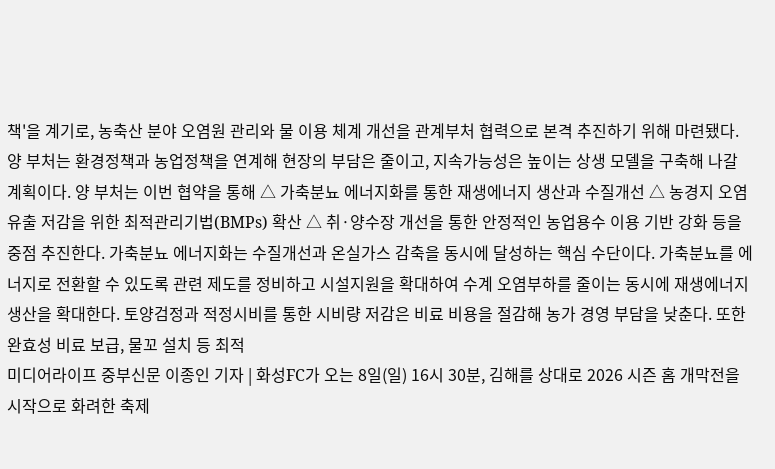책'을 계기로, 농축산 분야 오염원 관리와 물 이용 체계 개선을 관계부처 협력으로 본격 추진하기 위해 마련됐다. 양 부처는 환경정책과 농업정책을 연계해 현장의 부담은 줄이고, 지속가능성은 높이는 상생 모델을 구축해 나갈 계획이다. 양 부처는 이번 협약을 통해 △ 가축분뇨 에너지화를 통한 재생에너지 생산과 수질개선 △ 농경지 오염유출 저감을 위한 최적관리기법(BMPs) 확산 △ 취·양수장 개선을 통한 안정적인 농업용수 이용 기반 강화 등을 중점 추진한다. 가축분뇨 에너지화는 수질개선과 온실가스 감축을 동시에 달성하는 핵심 수단이다. 가축분뇨를 에너지로 전환할 수 있도록 관련 제도를 정비하고 시설지원을 확대하여 수계 오염부하를 줄이는 동시에 재생에너지 생산을 확대한다. 토양검정과 적정시비를 통한 시비량 저감은 비료 비용을 절감해 농가 경영 부담을 낮춘다. 또한 완효성 비료 보급, 물꼬 설치 등 최적
미디어라이프 중부신문 이종인 기자 | 화성FC가 오는 8일(일) 16시 30분, 김해를 상대로 2026 시즌 홈 개막전을 시작으로 화려한 축제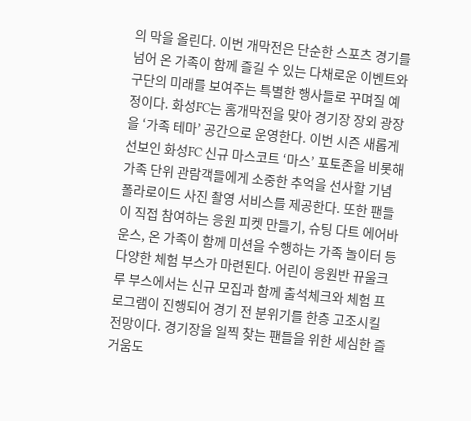의 막을 올린다. 이번 개막전은 단순한 스포츠 경기를 넘어 온 가족이 함께 즐길 수 있는 다채로운 이벤트와 구단의 미래를 보여주는 특별한 행사들로 꾸며질 예정이다. 화성FC는 홈개막전을 맞아 경기장 장외 광장을 ‘가족 테마’ 공간으로 운영한다. 이번 시즌 새롭게 선보인 화성FC 신규 마스코트 ‘마스’ 포토존을 비롯해 가족 단위 관람객들에게 소중한 추억을 선사할 기념 폴라로이드 사진 촬영 서비스를 제공한다. 또한 팬들이 직접 참여하는 응원 피켓 만들기, 슈팅 다트 에어바운스, 온 가족이 함께 미션을 수행하는 가족 놀이터 등 다양한 체험 부스가 마련된다. 어린이 응원반 뀨울크루 부스에서는 신규 모집과 함께 출석체크와 체험 프로그램이 진행되어 경기 전 분위기를 한층 고조시킬 전망이다. 경기장을 일찍 찾는 팬들을 위한 세심한 즐거움도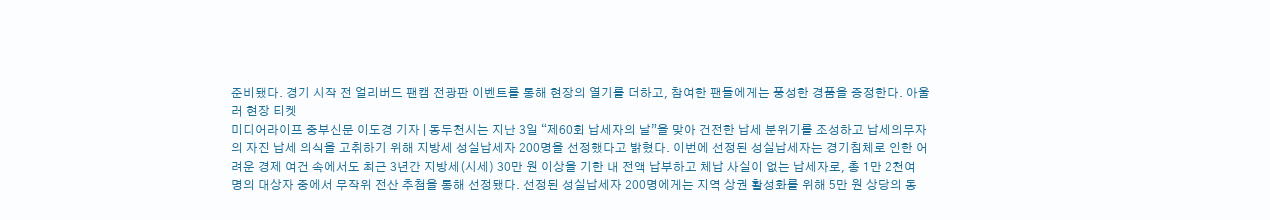준비됐다. 경기 시작 전 얼리버드 팬캠 전광판 이벤트를 통해 현장의 열기를 더하고, 참여한 팬들에게는 풍성한 경품을 증정한다. 아울러 현장 티켓
미디어라이프 중부신문 이도경 기자 | 동두천시는 지난 3일 “제60회 납세자의 날”을 맞아 건전한 납세 분위기를 조성하고 납세의무자의 자진 납세 의식을 고취하기 위해 지방세 성실납세자 200명을 선정했다고 밝혔다. 이번에 선정된 성실납세자는 경기침체로 인한 어려운 경제 여건 속에서도 최근 3년간 지방세(시세) 30만 원 이상을 기한 내 전액 납부하고 체납 사실이 없는 납세자로, 총 1만 2천여 명의 대상자 중에서 무작위 전산 추첨을 통해 선정됐다. 선정된 성실납세자 200명에게는 지역 상권 활성화를 위해 5만 원 상당의 동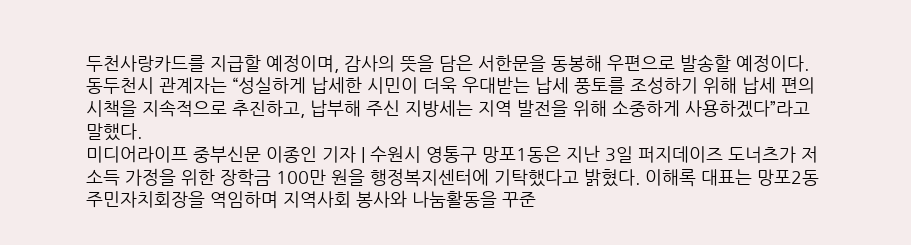두천사랑카드를 지급할 예정이며, 감사의 뜻을 담은 서한문을 동봉해 우편으로 발송할 예정이다. 동두천시 관계자는 “성실하게 납세한 시민이 더욱 우대받는 납세 풍토를 조성하기 위해 납세 편의 시책을 지속적으로 추진하고, 납부해 주신 지방세는 지역 발전을 위해 소중하게 사용하겠다”라고 말했다.
미디어라이프 중부신문 이종인 기자 | 수원시 영통구 망포1동은 지난 3일 퍼지데이즈 도너츠가 저소득 가정을 위한 장학금 100만 원을 행정복지센터에 기탁했다고 밝혔다. 이해록 대표는 망포2동 주민자치회장을 역임하며 지역사회 봉사와 나눔활동을 꾸준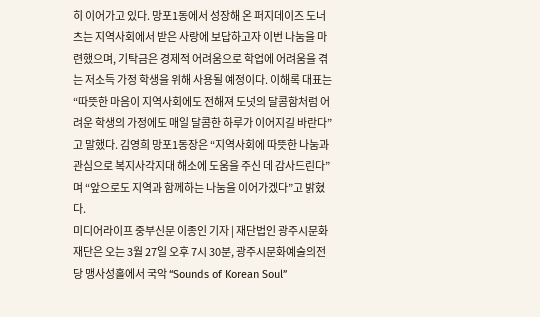히 이어가고 있다. 망포1동에서 성장해 온 퍼지데이즈 도너츠는 지역사회에서 받은 사랑에 보답하고자 이번 나눔을 마련했으며, 기탁금은 경제적 어려움으로 학업에 어려움을 겪는 저소득 가정 학생을 위해 사용될 예정이다. 이해록 대표는 “따뜻한 마음이 지역사회에도 전해져 도넛의 달콤함처럼 어려운 학생의 가정에도 매일 달콤한 하루가 이어지길 바란다”고 말했다. 김영희 망포1동장은 “지역사회에 따뜻한 나눔과 관심으로 복지사각지대 해소에 도움을 주신 데 감사드린다”며 “앞으로도 지역과 함께하는 나눔을 이어가겠다”고 밝혔다.
미디어라이프 중부신문 이종인 기자 | 재단법인 광주시문화재단은 오는 3월 27일 오후 7시 30분, 광주시문화예술의전당 맹사성홀에서 국악 “Sounds of Korean Soul”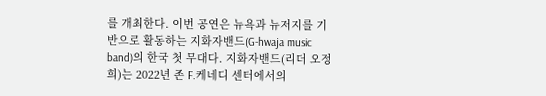를 개최한다. 이번 공연은 뉴욕과 뉴저지를 기반으로 활동하는 지화자밴드(G-hwaja music band)의 한국 첫 무대다. 지화자밴드(리더 오정희)는 2022년 존 F.케네디 센터에서의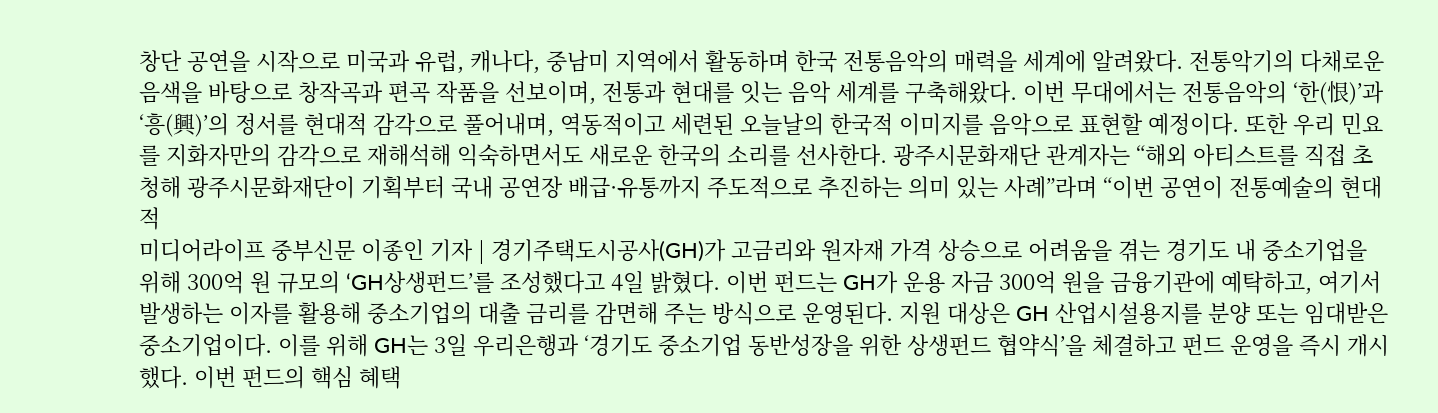창단 공연을 시작으로 미국과 유럽, 캐나다, 중남미 지역에서 활동하며 한국 전통음악의 매력을 세계에 알려왔다. 전통악기의 다채로운 음색을 바탕으로 창작곡과 편곡 작품을 선보이며, 전통과 현대를 잇는 음악 세계를 구축해왔다. 이번 무대에서는 전통음악의 ‘한(恨)’과 ‘흥(興)’의 정서를 현대적 감각으로 풀어내며, 역동적이고 세련된 오늘날의 한국적 이미지를 음악으로 표현할 예정이다. 또한 우리 민요를 지화자만의 감각으로 재해석해 익숙하면서도 새로운 한국의 소리를 선사한다. 광주시문화재단 관계자는 “해외 아티스트를 직접 초청해 광주시문화재단이 기획부터 국내 공연장 배급·유통까지 주도적으로 추진하는 의미 있는 사례”라며 “이번 공연이 전통예술의 현대적
미디어라이프 중부신문 이종인 기자 | 경기주택도시공사(GH)가 고금리와 원자재 가격 상승으로 어려움을 겪는 경기도 내 중소기업을 위해 300억 원 규모의 ‘GH상생펀드’를 조성했다고 4일 밝혔다. 이번 펀드는 GH가 운용 자금 300억 원을 금융기관에 예탁하고, 여기서 발생하는 이자를 활용해 중소기업의 대출 금리를 감면해 주는 방식으로 운영된다. 지원 대상은 GH 산업시설용지를 분양 또는 임대받은 중소기업이다. 이를 위해 GH는 3일 우리은행과 ‘경기도 중소기업 동반성장을 위한 상생펀드 협약식’을 체결하고 펀드 운영을 즉시 개시했다. 이번 펀드의 핵심 혜택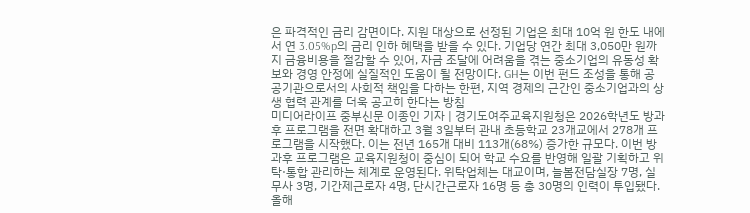은 파격적인 금리 감면이다. 지원 대상으로 선정된 기업은 최대 10억 원 한도 내에서 연 3.05%p의 금리 인하 혜택을 받을 수 있다. 기업당 연간 최대 3,050만 원까지 금융비용을 절감할 수 있어, 자금 조달에 어려움을 겪는 중소기업의 유동성 확보와 경영 안정에 실질적인 도움이 될 전망이다. GH는 이번 펀드 조성을 통해 공공기관으로서의 사회적 책임을 다하는 한편, 지역 경제의 근간인 중소기업과의 상생 협력 관계를 더욱 공고히 한다는 방침
미디어라이프 중부신문 이종인 기자 | 경기도여주교육지원청은 2026학년도 방과후 프로그램을 전면 확대하고 3월 3일부터 관내 초등학교 23개교에서 278개 프로그램을 시작했다. 이는 전년 165개 대비 113개(68%) 증가한 규모다. 이번 방과후 프로그램은 교육지원청이 중심이 되어 학교 수요를 반영해 일괄 기획하고 위탁·통합 관리하는 체계로 운영된다. 위탁업체는 대교이며, 늘봄전담실장 7명, 실무사 3명, 기간제근로자 4명, 단시간근로자 16명 등 총 30명의 인력이 투입됐다. 올해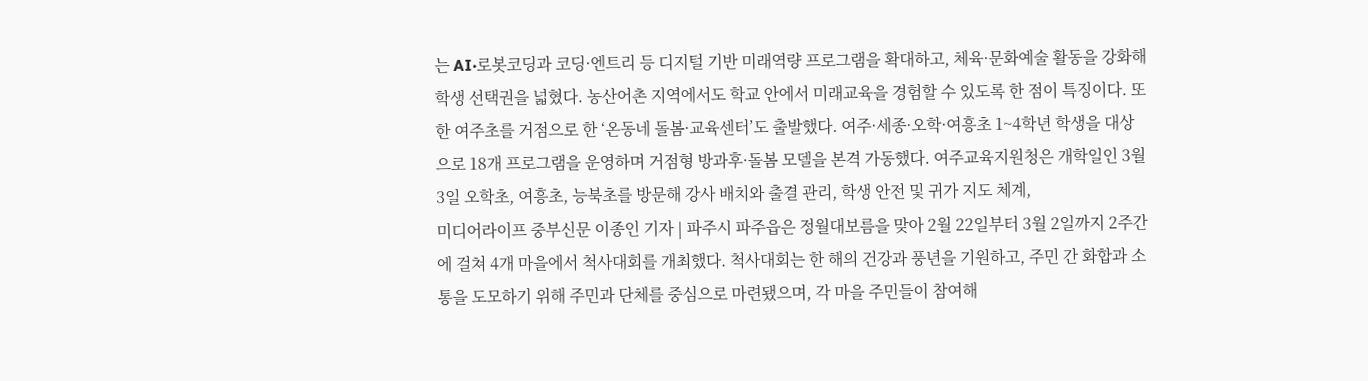는 AI·로봇코딩과 코딩·엔트리 등 디지털 기반 미래역량 프로그램을 확대하고, 체육·문화예술 활동을 강화해 학생 선택권을 넓혔다. 농산어촌 지역에서도 학교 안에서 미래교육을 경험할 수 있도록 한 점이 특징이다. 또한 여주초를 거점으로 한 ‘온동네 돌봄·교육센터’도 출발했다. 여주·세종·오학·여흥초 1~4학년 학생을 대상으로 18개 프로그램을 운영하며 거점형 방과후·돌봄 모델을 본격 가동했다. 여주교육지원청은 개학일인 3월 3일 오학초, 여흥초, 능북초를 방문해 강사 배치와 출결 관리, 학생 안전 및 귀가 지도 체계,
미디어라이프 중부신문 이종인 기자 | 파주시 파주읍은 정월대보름을 맞아 2월 22일부터 3월 2일까지 2주간에 걸쳐 4개 마을에서 척사대회를 개최했다. 척사대회는 한 해의 건강과 풍년을 기원하고, 주민 간 화합과 소통을 도모하기 위해 주민과 단체를 중심으로 마련됐으며, 각 마을 주민들이 참여해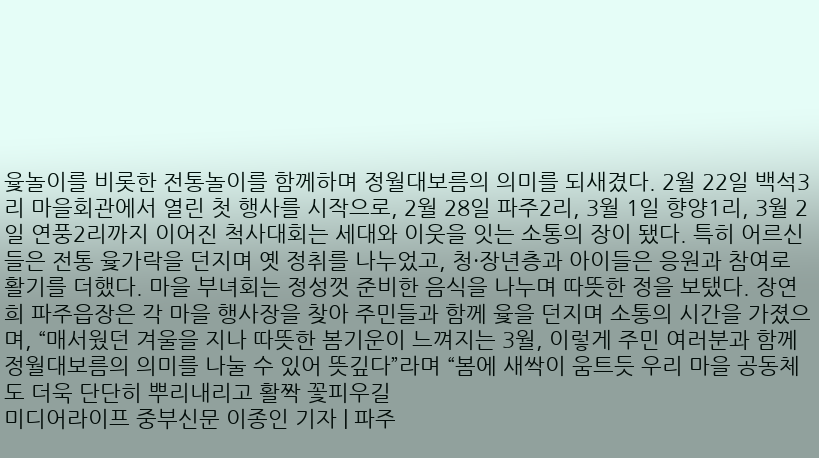윷놀이를 비롯한 전통놀이를 함께하며 정월대보름의 의미를 되새겼다. 2월 22일 백석3리 마을회관에서 열린 첫 행사를 시작으로, 2월 28일 파주2리, 3월 1일 향양1리, 3월 2일 연풍2리까지 이어진 척사대회는 세대와 이웃을 잇는 소통의 장이 됐다. 특히 어르신들은 전통 윷가락을 던지며 옛 정취를 나누었고, 청·장년층과 아이들은 응원과 참여로 활기를 더했다. 마을 부녀회는 정성껏 준비한 음식을 나누며 따뜻한 정을 보탰다. 장연희 파주읍장은 각 마을 행사장을 찾아 주민들과 함께 윷을 던지며 소통의 시간을 가졌으며, “매서웠던 겨울을 지나 따뜻한 봄기운이 느껴지는 3월, 이렇게 주민 여러분과 함께 정월대보름의 의미를 나눌 수 있어 뜻깊다”라며 “봄에 새싹이 움트듯 우리 마을 공동체도 더욱 단단히 뿌리내리고 활짝 꽃피우길
미디어라이프 중부신문 이종인 기자 | 파주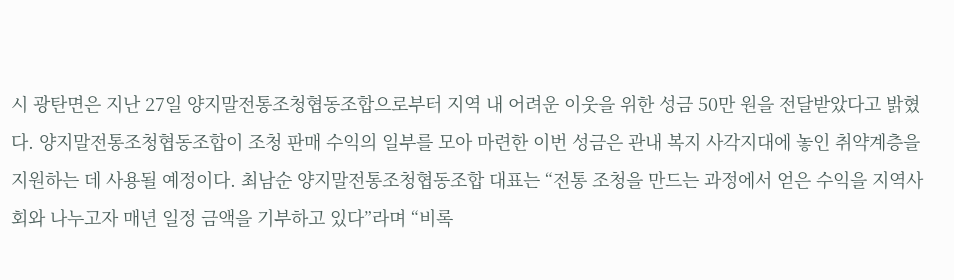시 광탄면은 지난 27일 양지말전통조청협동조합으로부터 지역 내 어려운 이웃을 위한 성금 50만 원을 전달받았다고 밝혔다. 양지말전통조청협동조합이 조청 판매 수익의 일부를 모아 마련한 이번 성금은 관내 복지 사각지대에 놓인 취약계층을 지원하는 데 사용될 예정이다. 최남순 양지말전통조청협동조합 대표는 “전통 조청을 만드는 과정에서 얻은 수익을 지역사회와 나누고자 매년 일정 금액을 기부하고 있다”라며 “비록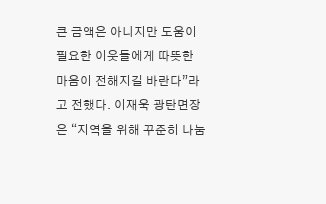큰 금액은 아니지만 도움이 필요한 이웃들에게 따뜻한 마음이 전해지길 바란다”라고 전했다. 이재욱 광탄면장은 “지역을 위해 꾸준히 나눔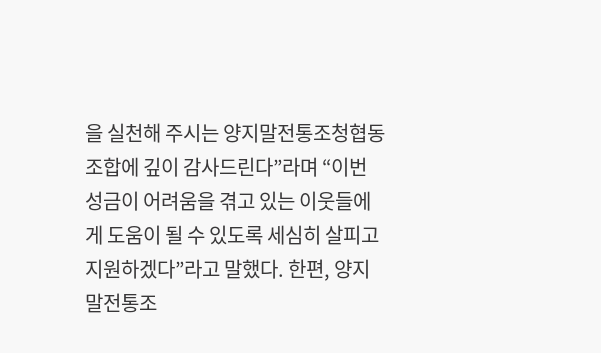을 실천해 주시는 양지말전통조청협동조합에 깊이 감사드린다”라며 “이번 성금이 어려움을 겪고 있는 이웃들에게 도움이 될 수 있도록 세심히 살피고 지원하겠다”라고 말했다. 한편, 양지말전통조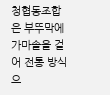청협동조합은 부뚜막에 가마솥을 걸어 전통 방식으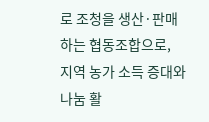로 조청을 생산·판매하는 협동조합으로, 지역 농가 소득 증대와 나눔 활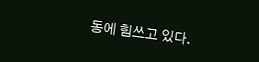동에 힘쓰고 있다.